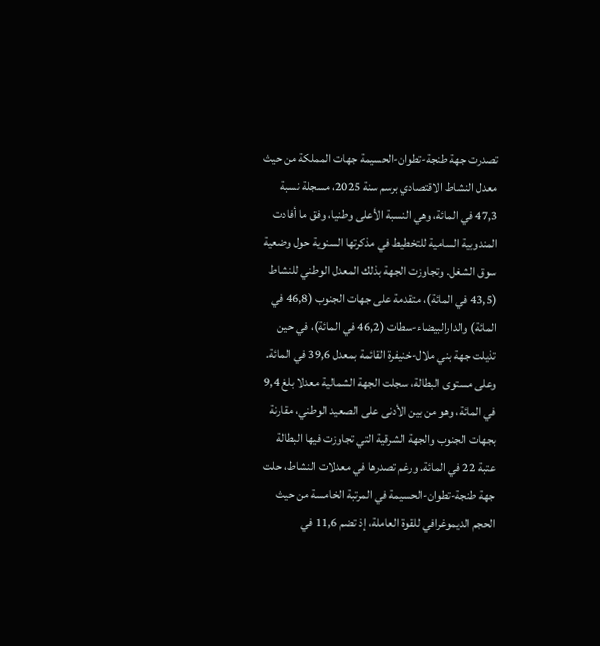تصدرت جهة طنجة-تطوان-الحسيمة جهات المملكة من حيث معدل النشاط الاقتصادي برسم سنة 2025، مسجلة نسبة 47,3 في المائة، وهي النسبة الأعلى وطنيا، وفق ما أفادت المندوبية السامية للتخطيط في مذكرتها السنوية حول وضعية سوق الشغل. وتجاوزت الجهة بذلك المعدل الوطني للنشاط (43,5 في المائة)، متقدمة على جهات الجنوب (46,8 في المائة) والدارالبيضاء-سطات (46,2 في المائة)، في حين تذيلت جهة بني ملال-خنيفرة القائمة بمعدل 39,6 في المائة. وعلى مستوى البطالة، سجلت الجهة الشمالية معدلا بلغ 9,4 في المائة، وهو من بين الأدنى على الصعيد الوطني، مقارنة بجهات الجنوب والجهة الشرقية التي تجاوزت فيها البطالة عتبة 22 في المائة. ورغم تصدرها في معدلات النشاط، حلت جهة طنجة-تطوان-الحسيمة في المرتبة الخامسة من حيث الحجم الديموغرافي للقوة العاملة، إذ تضم 11,6 في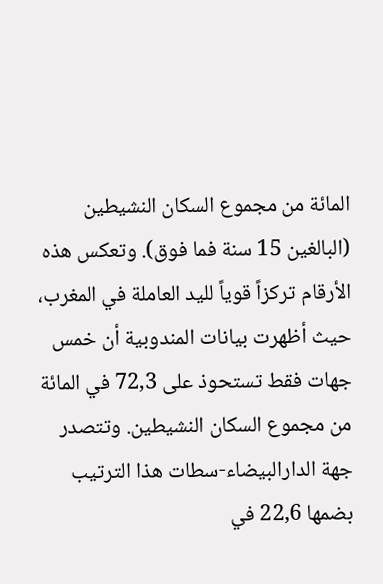المائة من مجموع السكان النشيطين (البالغين 15 سنة فما فوق). وتعكس هذه الأرقام تركزاً قوياً لليد العاملة في المغرب، حيث أظهرت بيانات المندوبية أن خمس جهات فقط تستحوذ على 72,3 في المائة من مجموع السكان النشيطين. وتتصدر جهة الدارالبيضاء-سطات هذا الترتيب بضمها 22,6 في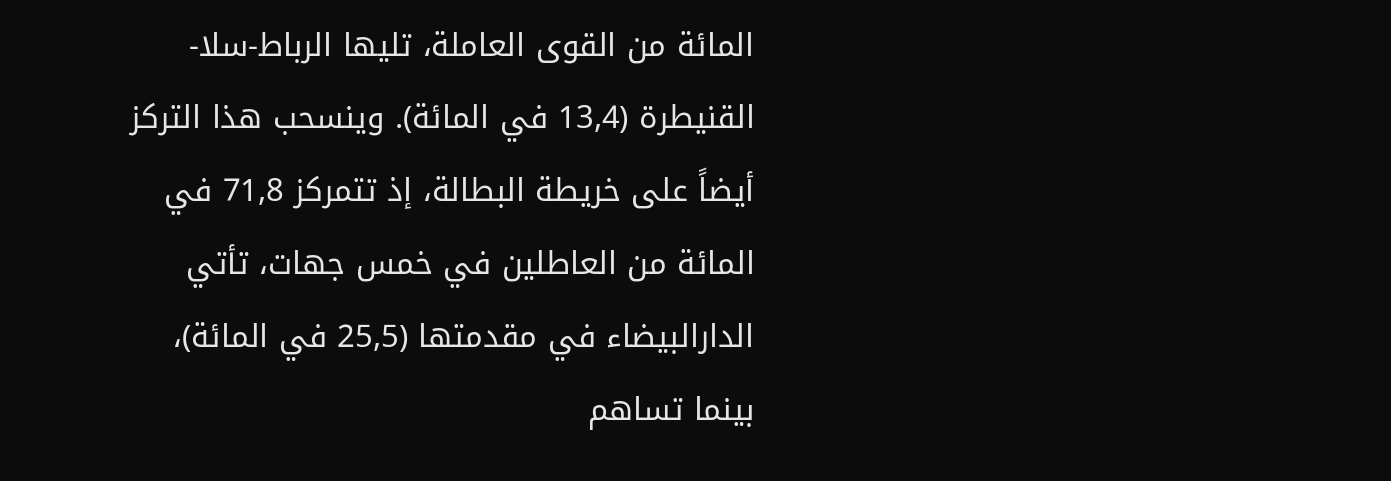المائة من القوى العاملة، تليها الرباط-سلا-القنيطرة (13,4 في المائة). وينسحب هذا التركز أيضاً على خريطة البطالة، إذ تتمركز 71,8 في المائة من العاطلين في خمس جهات، تأتي الدارالبيضاء في مقدمتها (25,5 في المائة)، بينما تساهم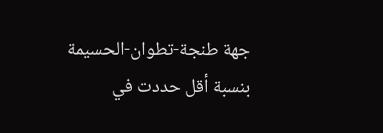جهة طنجة-تطوان-الحسيمة بنسبة أقل حددت في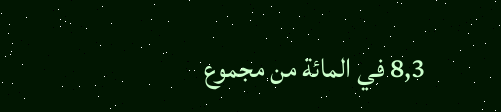8,3 في المائة من مجموع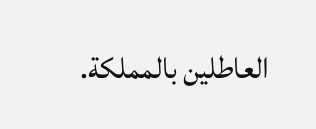العاطلين بالمملكة.